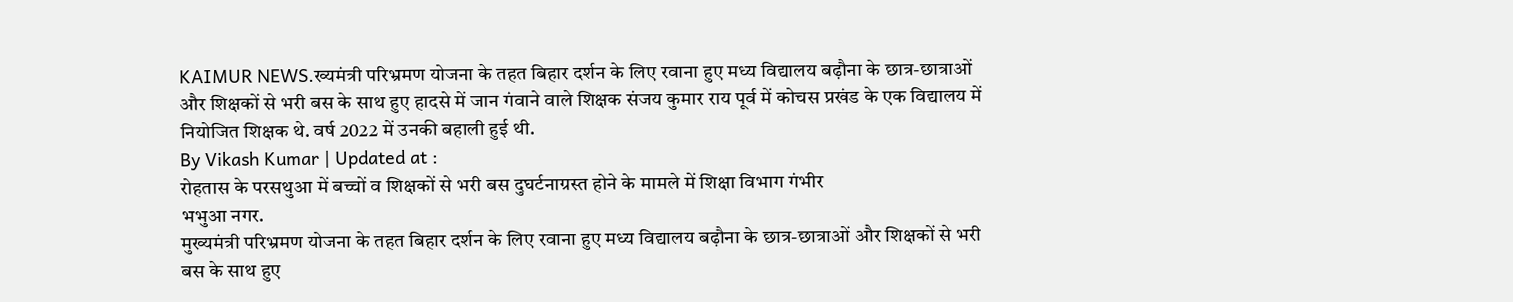KAIMUR NEWS.ख्यमंत्री परिभ्रमण योजना के तहत बिहार दर्शन के लिए रवाना हुए मध्य विद्यालय बढ़ौना के छात्र-छात्राओं और शिक्षकों से भरी बस के साथ हुए हादसे में जान गंवाने वाले शिक्षक संजय कुमार राय पूर्व में कोचस प्रखंड के एक विद्यालय में नियोजित शिक्षक थे. वर्ष 2022 में उनकी बहाली हुई थी.
By Vikash Kumar | Updated at :
रोहतास के परसथुआ में बच्चों व शिक्षकों से भरी बस दुघर्टनाग्रस्त होने के मामले में शिक्षा विभाग गंभीर
भभुआ नगर.
मुख्यमंत्री परिभ्रमण योजना के तहत बिहार दर्शन के लिए रवाना हुए मध्य विद्यालय बढ़ौना के छात्र-छात्राओं और शिक्षकों से भरी बस के साथ हुए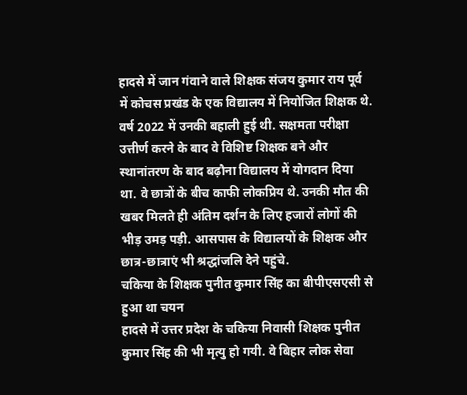हादसे में जान गंवाने वाले शिक्षक संजय कुमार राय पूर्व में कोचस प्रखंड के एक विद्यालय में नियोजित शिक्षक थे. वर्ष 2022 में उनकी बहाली हुई थी. सक्षमता परीक्षा उत्तीर्ण करने के बाद वे विशिष्ट शिक्षक बने और स्थानांतरण के बाद बढ़ौना विद्यालय में योगदान दिया था. वे छात्रों के बीच काफी लोकप्रिय थे. उनकी मौत की खबर मिलते ही अंतिम दर्शन के लिए हजारों लोगों की भीड़ उमड़ पड़ी. आसपास के विद्यालयों के शिक्षक और छात्र-छात्राएं भी श्रद्धांजलि देने पहुंचे.
चकिया के शिक्षक पुनीत कुमार सिंह का बीपीएसएसी से हुआ था चयन
हादसे में उत्तर प्रदेश के चकिया निवासी शिक्षक पुनीत कुमार सिंह की भी मृत्यु हो गयी. वे बिहार लोक सेवा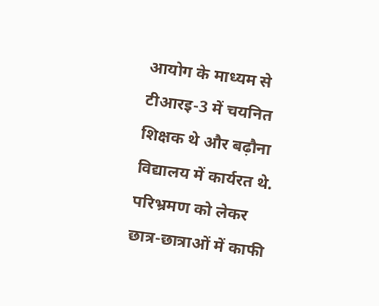आयोग के माध्यम से टीआरइ-3 में चयनित शिक्षक थे और बढ़ौना विद्यालय में कार्यरत थे. परिभ्रमण को लेकर छात्र-छात्राओं में काफी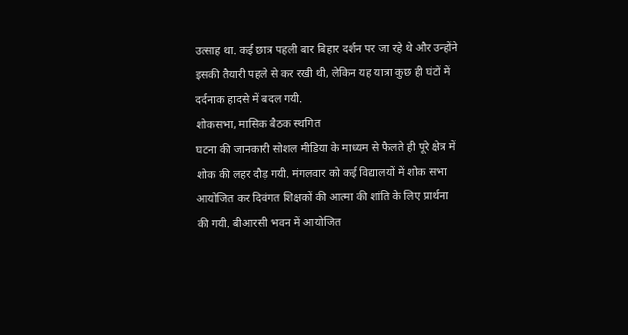उत्साह था. कई छात्र पहली बार बिहार दर्शन पर जा रहे थे और उन्होंने इसकी तैयारी पहले से कर रखी थी, लेकिन यह यात्रा कुछ ही घंटों में दर्दनाक हादसे में बदल गयी.
शोकसभा, मासिक बैठक स्थगित
घटना की जानकारी सोशल मीडिया के माध्यम से फैलते ही पूरे क्षेत्र में शोक की लहर दौड़ गयी. मंगलवार को कई विद्यालयों में शोक सभा आयोजित कर दिवंगत शिक्षकों की आत्मा की शांति के लिए प्रार्थना की गयी. बीआरसी भवन में आयोजित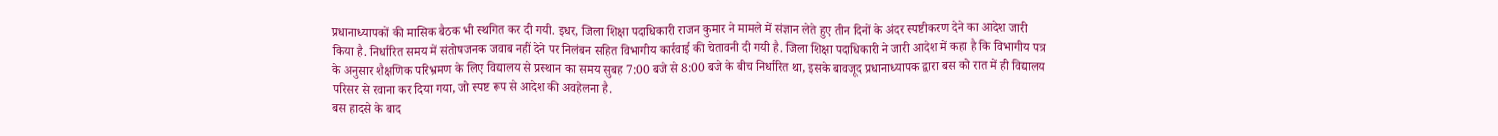प्रधानाध्यापकों की मासिक बैठक भी स्थगित कर दी गयी. इधर, जिला शिक्षा पदाधिकारी राजन कुमार ने मामले में संज्ञान लेते हुए तीन दिनों के अंदर स्पष्टीकरण देने का आदेश जारी किया है. निर्धारित समय में संतोषजनक जवाब नहीं देने पर निलंबन सहित विभागीय कार्रवाई की चेतावनी दी गयी है. जिला शिक्षा पदाधिकारी ने जारी आदेश में कहा है कि विभागीय पत्र के अनुसार शैक्षणिक परिभ्रमण के लिए विद्यालय से प्रस्थान का समय सुबह 7:00 बजे से 8:00 बजे के बीच निर्धारित था, इसके बावजूद प्रधानाध्यापक द्वारा बस को रात में ही विद्यालय परिसर से रवाना कर दिया गया, जो स्पष्ट रूप से आदेश की अवहेलना है.
बस हादसे के बाद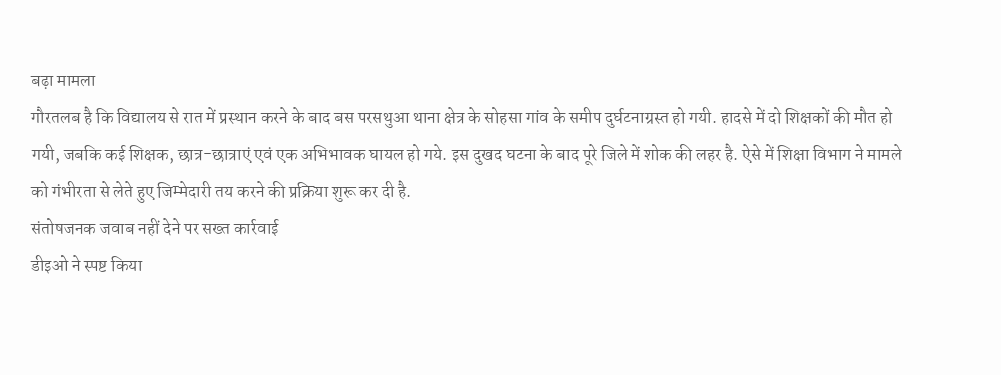बढ़ा मामला
गौरतलब है कि विद्यालय से रात में प्रस्थान करने के बाद बस परसथुआ थाना क्षेत्र के सोहसा गांव के समीप दुर्घटनाग्रस्त हो गयी. हादसे में दो शिक्षकों की मौत हो गयी, जबकि कई शिक्षक, छात्र-छात्राएं एवं एक अभिभावक घायल हो गये. इस दुखद घटना के बाद पूरे जिले में शोक की लहर है. ऐसे में शिक्षा विभाग ने मामले को गंभीरता से लेते हुए जिम्मेदारी तय करने की प्रक्रिया शुरू कर दी है.
संतोषजनक जवाब नहीं देने पर सख्त कार्रवाई
डीइओ ने स्पष्ट किया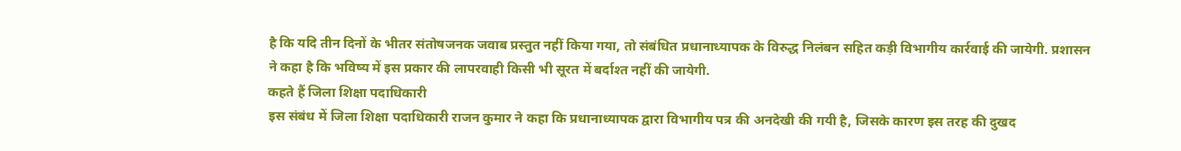है कि यदि तीन दिनों के भीतर संतोषजनक जवाब प्रस्तुत नहीं किया गया, तो संबंधित प्रधानाध्यापक के विरुद्ध निलंबन सहित कड़ी विभागीय कार्रवाई की जायेगी. प्रशासन ने कहा है कि भविष्य में इस प्रकार की लापरवाही किसी भी सूरत में बर्दाश्त नहीं की जायेगी.
कहते हैं जिला शिक्षा पदाधिकारी
इस संबंध में जिला शिक्षा पदाधिकारी राजन कुमार ने कहा कि प्रधानाध्यापक द्वारा विभागीय पत्र की अनदेखी की गयी है, जिसके कारण इस तरह की दुखद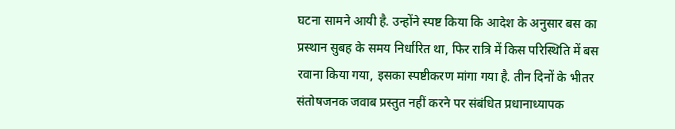घटना सामने आयी है. उन्होंने स्पष्ट किया कि आदेश के अनुसार बस का प्रस्थान सुबह के समय निर्धारित था, फिर रात्रि में किस परिस्थिति में बस रवाना किया गया, इसका स्पष्टीकरण मांगा गया है. तीन दिनों के भीतर संतोषजनक जवाब प्रस्तुत नहीं करने पर संबंधित प्रधानाध्यापक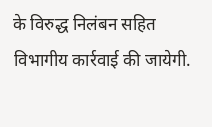के विरुद्ध निलंबन सहित विभागीय कार्रवाई की जायेगी.